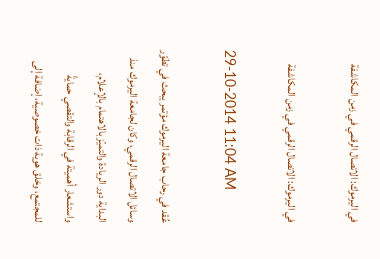في اليرموك: الاتصال الرقمي في زمن المكاشفة

في اليرموك: الاتصال الرقمي في زمن المكاشفة

29-10-2014 11:04 AM

عُقد في رحاب جامعة اليرموك مؤتمر يبحث في تطوّر وسائل الاتصال الرقمي، وكان لجامعة اليرموك منذ البداية دور الريادة والتميّز بالاهتمام بالإعلام، واستشعار أهميتة في الرقابة والتقصي حمايةً للمجتمع، وخلق هوية ذات خصوصية، إضافة إلى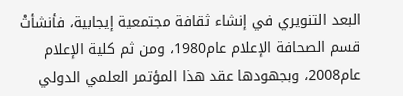البعد التنويري في إنشاء ثقافة مجتمعية إيجابية، فأنشأتْ قسم الصحافة الإعلام عام1980، ومن ثم كلية الإعلام عام2008، وبجهودها عقد هذا المؤتمر العلمي الدولي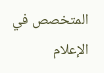المتخصص في الإعلام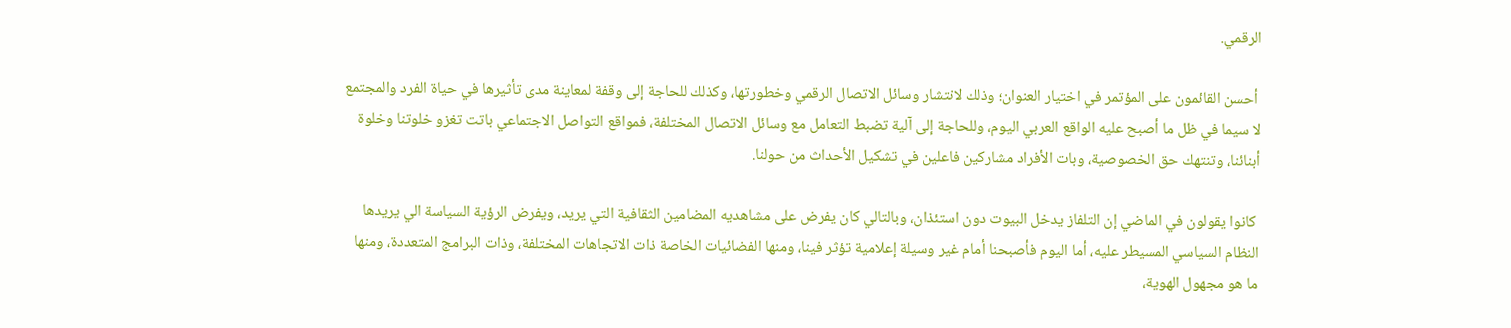الرقمي.

 أحسن القائمون على المؤتمر في اختيار العنوان؛ وذلك لانتشار وسائل الاتصال الرقمي وخطورتها، وكذلك للحاجة إلى وقفة لمعاينة مدى تأثيرها في حياة الفرد والمجتمع لا سيما في ظل ما أصبح عليه الواقع العربي اليوم، وللحاجة إلى آلية تضبط التعامل مع وسائل الاتصال المختلفة، فمواقع التواصل الاجتماعي باتت تغزو خلوتنا وخلوة أبنائنا، وتنتهك حق الخصوصية، وبات الأفراد مشاركين فاعلين في تشكيل الأحداث من حولنا.

 كانوا يقولون في الماضي إن التلفاز يدخل البيوت دون استئذان، وبالتالي كان يفرض على مشاهديه المضامين الثقافية التي يريد، ويفرض الرؤية السياسة الي يريدها النظام السياسي المسيطر عليه، أما اليوم فأصبحنا أمام غير وسيلة إعلامية تؤثر فينا، ومنها الفضائيات الخاصة ذات الاتجاهات المختلفة، وذات البرامج المتعددة، ومنها  ما هو مجهول الهوية،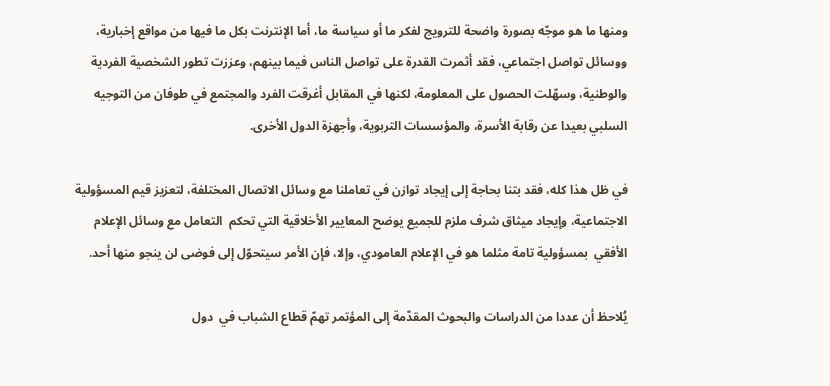ومنها ما هو موجّه بصورة واضحة للترويج لفكر ما أو سياسة ما، أما الإنترنت بكل ما فيها من مواقع إخبارية، ووسائل تواصل اجتماعي، فقد أثمرت القدرة على تواصل الناس فيما بينهم، وعززت تطور الشخصية الفردية والوطنية، وسهّلت الحصول على المعلومة، لكنها في المقابل أغرقت الفرد والمجتمع في طوفان من التوجيه السلبي بعيدا عن رقابة الأسرة، والمؤسسات التربوية، وأجهزة الدول الأخرى.

في ظل هذا كله، فقد بتنا بحاجة إلى إيجاد توازن في تعاملنا مع وسائل الاتصال المختلفة، لتعزيز قيم المسؤولية الاجتماعية، وإيجاد ميثاق شرف ملزم للجميع يوضح المعايير الأخلاقية التي تحكم  التعامل مع وسائل الإعلام الأفقي  بمسؤولية تامة مثلما هو في الإعلام العامودي، وإلا، فإن الأمر سيتحوّل إلى فوضى لن ينجو منها أحد.

يُلاحظ أن عددا من الدراسات والبحوث المقدّمة إلى المؤتمر تهمّ قطاع الشباب في  دول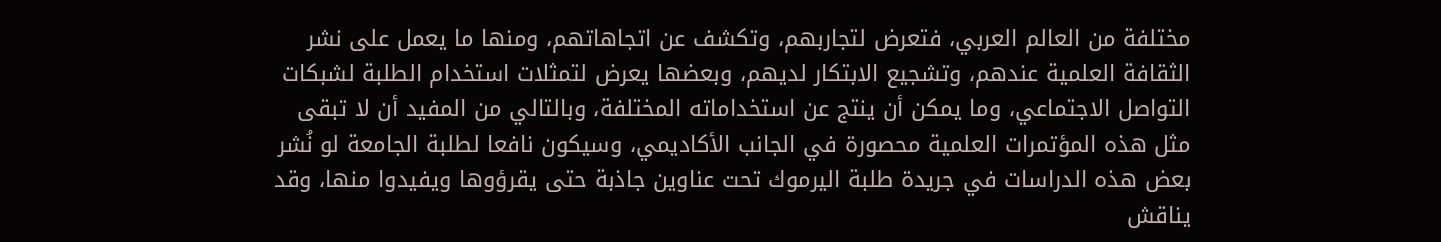مختلفة من العالم العربي، فتعرض لتجاربهم، وتكشف عن اتجاهاتهم، ومنها ما يعمل على نشر الثقافة العلمية عندهم، وتشجيع الابتكار لديهم، وبعضها يعرض لتمثلات استخدام الطلبة لشبكات التواصل الاجتماعي، وما يمكن أن ينتج عن استخداماته المختلفة، وبالتالي من المفيد أن لا تبقى مثل هذه المؤتمرات العلمية محصورة في الجانب الأكاديمي، وسيكون نافعا لطلبة الجامعة لو نُشر بعض هذه الدراسات في جريدة طلبة اليرموك تحت عناوين جاذبة حتى يقرؤوها ويفيدوا منها، وقد يناقش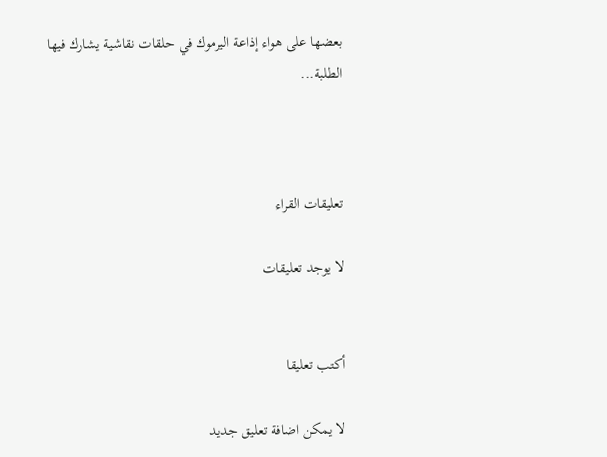بعضها على هواء إذاعة اليرموك في حلقات نقاشية يشارك فيها الطلبة...



تعليقات القراء

لا يوجد تعليقات


أكتب تعليقا

لا يمكن اضافة تعليق جديد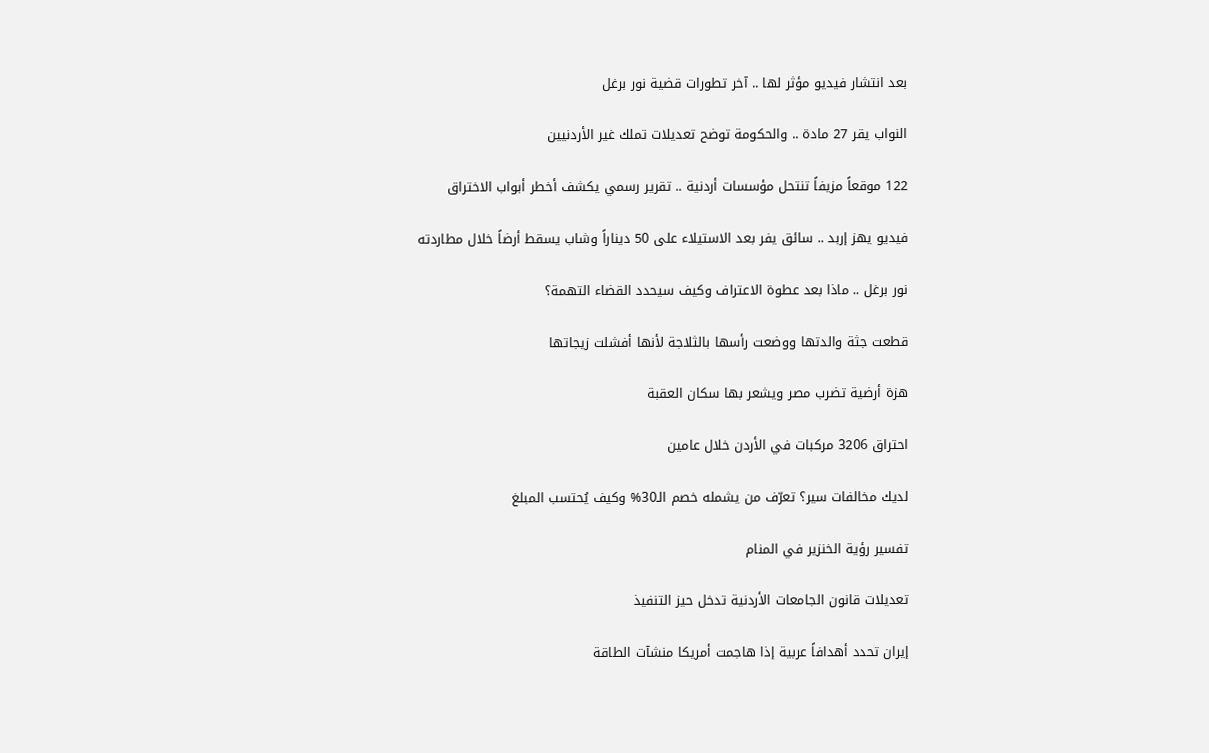بعد انتشار فيديو مؤثر لها .. آخر تطورات قضية نور برغل

النواب يقر 27 مادة .. والحكومة توضح تعديلات تملك غير الأردنيين

122 موقعاً مزيفاً تنتحل مؤسسات أردنية .. تقرير رسمي يكشف أخطر أبواب الاختراق

فيديو يهز إربد .. سائق يفر بعد الاستيلاء على 50 ديناراً وشاب يسقط أرضاً خلال مطاردته

نور برغل .. ماذا بعد عطوة الاعتراف وكيف سيحدد القضاء التهمة؟

قطعت جثة والدتها ووضعت رأسها بالثلاجة لأنها أفشلت زيجاتها

هزة أرضية تضرب مصر ويشعر بها سكان العقبة

احتراق 3206 مركبات في الأردن خلال عامين

لديك مخالفات سير؟ تعرّف من يشمله خصم الـ30% وكيف يُحتسب المبلغ

تفسير رؤية الخنزير في المنام

تعديلات قانون الجامعات الأردنية تدخل حيز التنفيذ

إيران تحدد أهدافاً عربية إذا هاجمت أمريكا منشآت الطاقة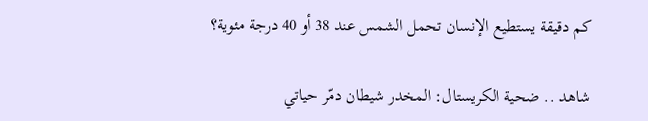كم دقيقة يستطيع الإنسان تحمل الشمس عند 38 أو 40 درجة مئوية؟

شاهد .. ضحية الكريستال: المخدر شيطان دمّر حياتي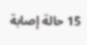15 حالة إصابة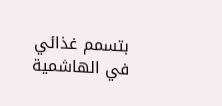بتسمم غذائي في الهاشمية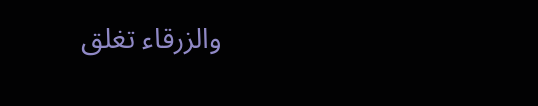والزرقاء تغلق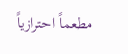مطعماً احترازياً